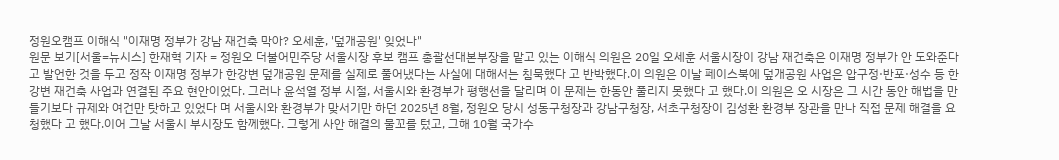정원오캠프 이해식 "이재명 정부가 강남 재건축 막아? 오세훈, '덮개공원' 잊었나"
원문 보기[서울=뉴시스] 한재혁 기자 = 정원오 더불어민주당 서울시장 후보 캠프 총괄선대본부장을 맡고 있는 이해식 의원은 20일 오세훈 서울시장이 강남 재건축은 이재명 정부가 안 도와준다 고 발언한 것을 두고 정작 이재명 정부가 한강변 덮개공원 문제를 실제로 풀어냈다는 사실에 대해서는 침묵했다 고 반박했다.이 의원은 이날 페이스북에 덮개공원 사업은 압구정·반포·성수 등 한강변 재건축 사업과 연결된 주요 현안이었다. 그러나 윤석열 정부 시절, 서울시와 환경부가 평행선을 달리며 이 문제는 한동안 풀리지 못했다 고 했다.이 의원은 오 시장은 그 시간 동안 해법을 만들기보다 규제와 여건만 탓하고 있었다 며 서울시와 환경부가 맞서기만 하던 2025년 8월, 정원오 당시 성동구청장과 강남구청장, 서초구청장이 김성환 환경부 장관을 만나 직접 문제 해결을 요청했다 고 했다.이어 그날 서울시 부시장도 함께했다. 그렇게 사안 해결의 물꼬를 텄고, 그해 10월 국가수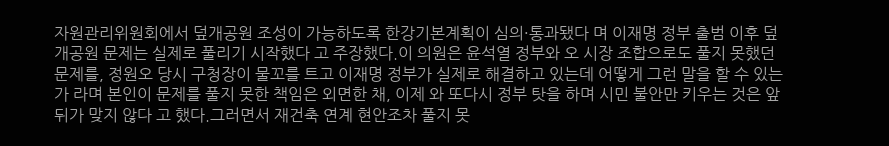자원관리위원회에서 덮개공원 조성이 가능하도록 한강기본계획이 심의·통과됐다 며 이재명 정부 출범 이후 덮개공원 문제는 실제로 풀리기 시작했다 고 주장했다.이 의원은 윤석열 정부와 오 시장 조합으로도 풀지 못했던 문제를, 정원오 당시 구청장이 물꼬를 트고 이재명 정부가 실제로 해결하고 있는데 어떻게 그런 말을 할 수 있는가 라며 본인이 문제를 풀지 못한 책임은 외면한 채, 이제 와 또다시 정부 탓을 하며 시민 불안만 키우는 것은 앞뒤가 맞지 않다 고 했다.그러면서 재건축 연계 현안조차 풀지 못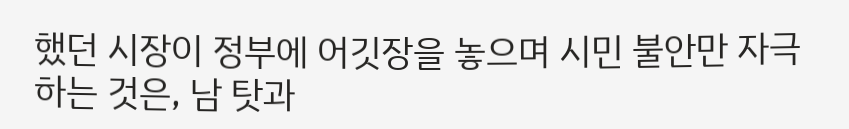했던 시장이 정부에 어깃장을 놓으며 시민 불안만 자극하는 것은, 남 탓과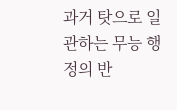과거 탓으로 일관하는 무능 행정의 반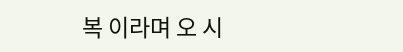복 이라며 오 시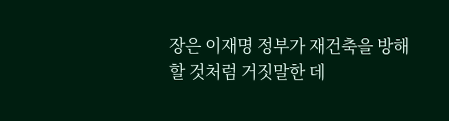장은 이재명 정부가 재건축을 방해할 것처럼 거짓말한 데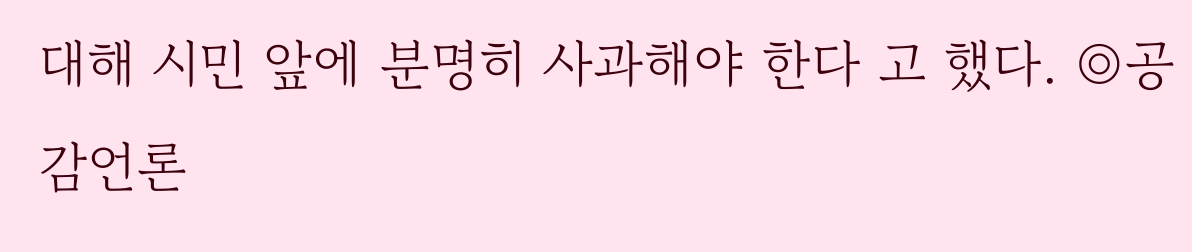대해 시민 앞에 분명히 사과해야 한다 고 했다. ◎공감언론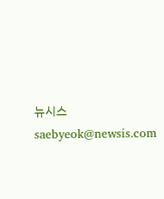뉴시스 saebyeok@newsis.com